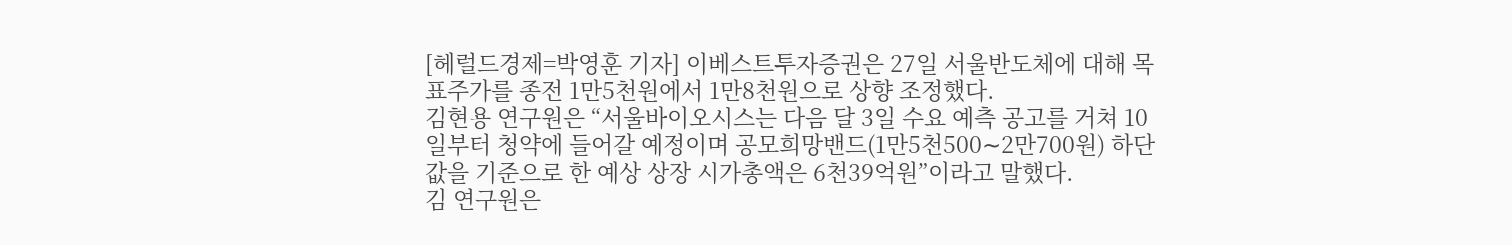[헤럴드경제=박영훈 기자] 이베스트투자증권은 27일 서울반도체에 대해 목표주가를 종전 1만5천원에서 1만8천원으로 상향 조정했다.
김현용 연구원은 “서울바이오시스는 다음 달 3일 수요 예측 공고를 거쳐 10일부터 청약에 들어갈 예정이며 공모희망밴드(1만5천500∼2만700원) 하단값을 기준으로 한 예상 상장 시가총액은 6천39억원”이라고 말했다.
김 연구원은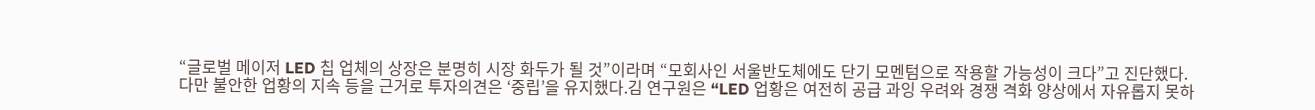“글로벌 메이저 LED 칩 업체의 상장은 분명히 시장 화두가 될 것”이라며 “모회사인 서울반도체에도 단기 모멘텀으로 작용할 가능성이 크다”고 진단했다.
다만 불안한 업황의 지속 등을 근거로 투자의견은 ‘중립’을 유지했다.김 연구원은 “LED 업황은 여전히 공급 과잉 우려와 경쟁 격화 양상에서 자유롭지 못하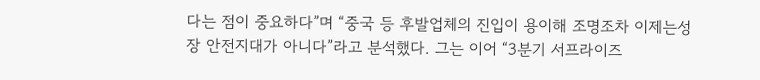다는 점이 중요하다”며 “중국 등 후발업체의 진입이 용이해 조명조차 이제는성장 안전지대가 아니다”라고 분석했다. 그는 이어 “3분기 서프라이즈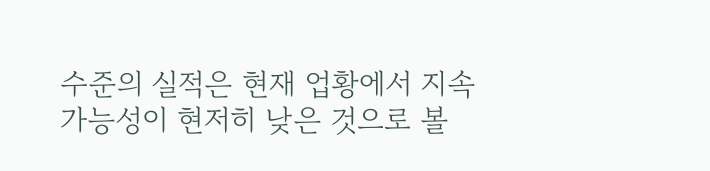수준의 실적은 현재 업황에서 지속 가능성이 현저히 낮은 것으로 볼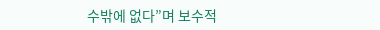수밖에 없다”며 보수적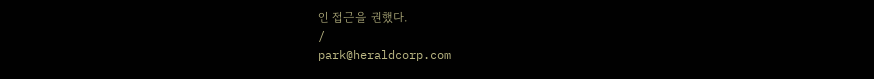인 접근을 권했다.
/
park@heraldcorp.com